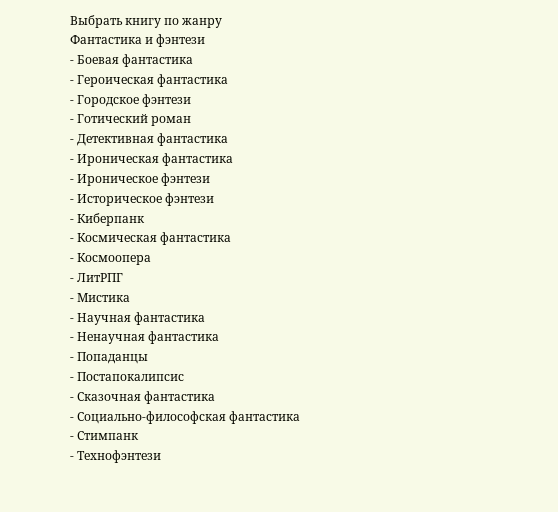Выбрать книгу по жанру
Фантастика и фэнтези
- Боевая фантастика
- Героическая фантастика
- Городское фэнтези
- Готический роман
- Детективная фантастика
- Ироническая фантастика
- Ироническое фэнтези
- Историческое фэнтези
- Киберпанк
- Космическая фантастика
- Космоопера
- ЛитРПГ
- Мистика
- Научная фантастика
- Ненаучная фантастика
- Попаданцы
- Постапокалипсис
- Сказочная фантастика
- Социально-философская фантастика
- Стимпанк
- Технофэнтези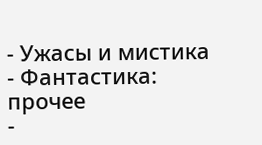- Ужасы и мистика
- Фантастика: прочее
-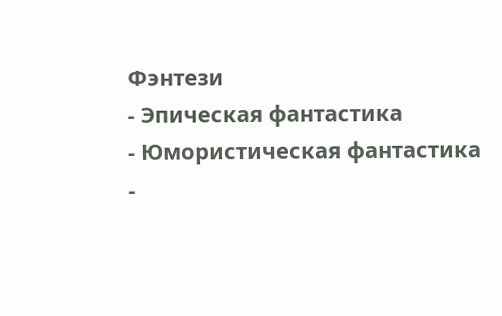Фэнтези
- Эпическая фантастика
- Юмористическая фантастика
-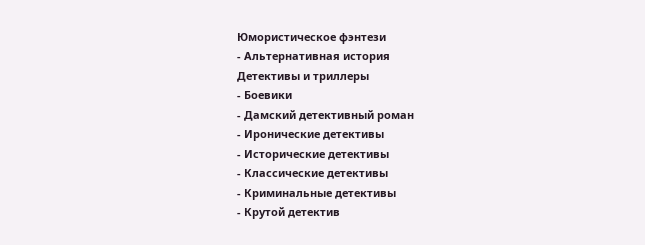Юмористическое фэнтези
- Альтернативная история
Детективы и триллеры
- Боевики
- Дамский детективный роман
- Иронические детективы
- Исторические детективы
- Классические детективы
- Криминальные детективы
- Крутой детектив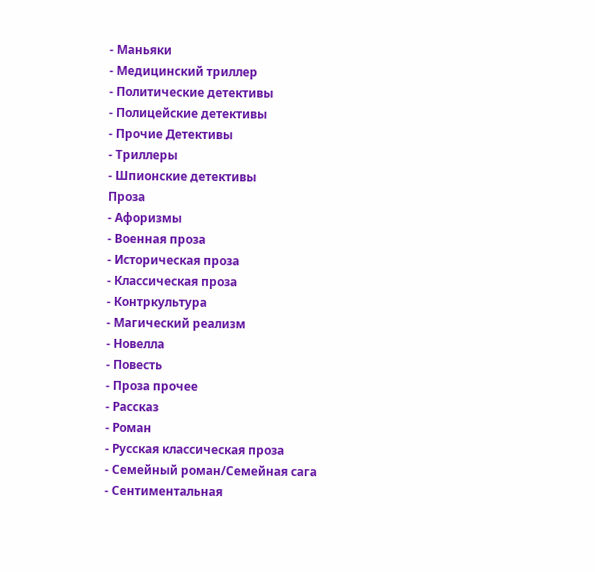- Маньяки
- Медицинский триллер
- Политические детективы
- Полицейские детективы
- Прочие Детективы
- Триллеры
- Шпионские детективы
Проза
- Афоризмы
- Военная проза
- Историческая проза
- Классическая проза
- Контркультура
- Магический реализм
- Новелла
- Повесть
- Проза прочее
- Рассказ
- Роман
- Русская классическая проза
- Семейный роман/Семейная сага
- Сентиментальная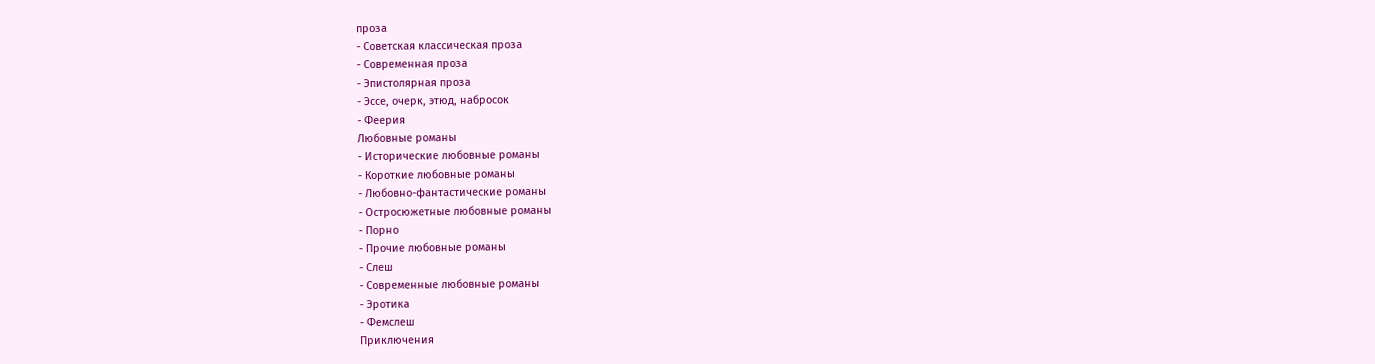проза
- Советская классическая проза
- Современная проза
- Эпистолярная проза
- Эссе, очерк, этюд, набросок
- Феерия
Любовные романы
- Исторические любовные романы
- Короткие любовные романы
- Любовно-фантастические романы
- Остросюжетные любовные романы
- Порно
- Прочие любовные романы
- Слеш
- Современные любовные романы
- Эротика
- Фемслеш
Приключения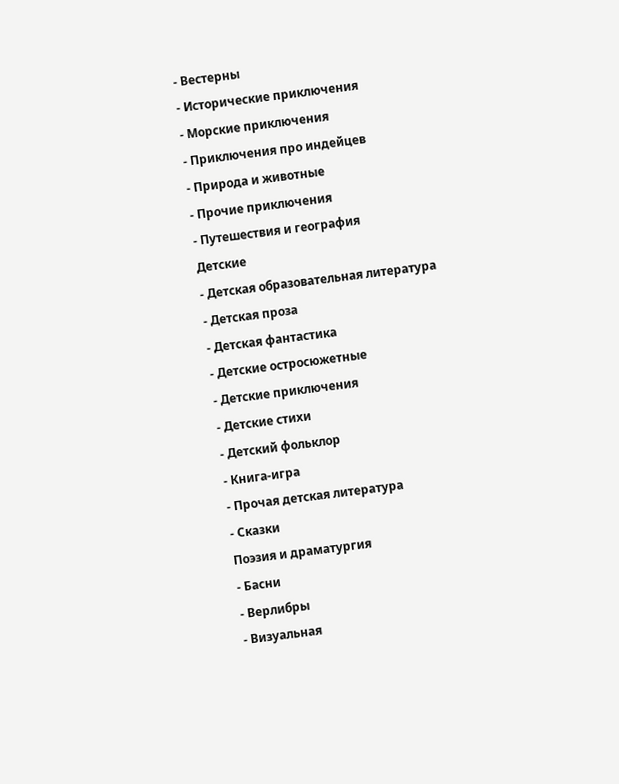- Вестерны
- Исторические приключения
- Морские приключения
- Приключения про индейцев
- Природа и животные
- Прочие приключения
- Путешествия и география
Детские
- Детская образовательная литература
- Детская проза
- Детская фантастика
- Детские остросюжетные
- Детские приключения
- Детские стихи
- Детский фольклор
- Книга-игра
- Прочая детская литература
- Сказки
Поэзия и драматургия
- Басни
- Верлибры
- Визуальная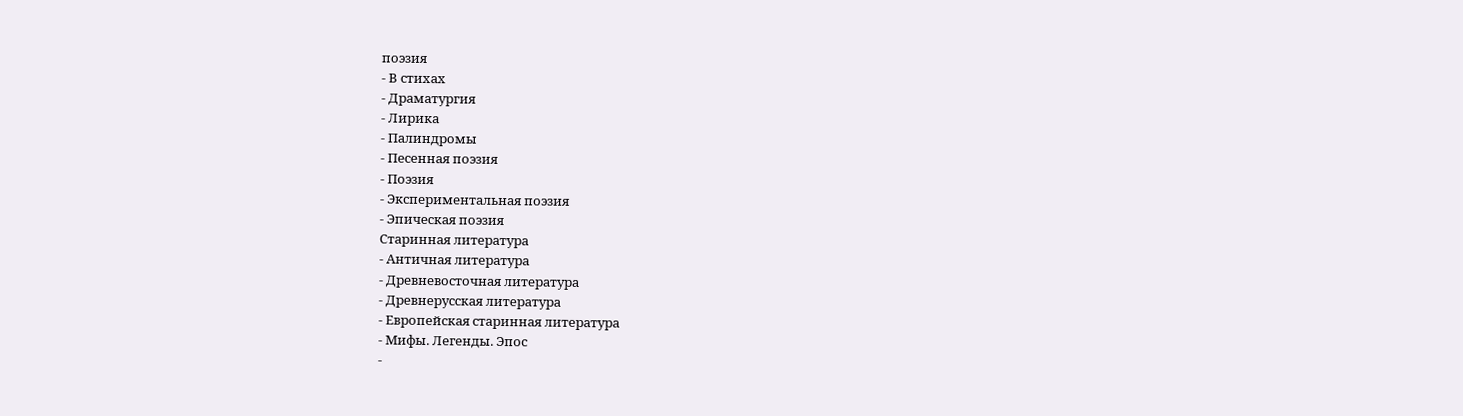поэзия
- В стихах
- Драматургия
- Лирика
- Палиндромы
- Песенная поэзия
- Поэзия
- Экспериментальная поэзия
- Эпическая поэзия
Старинная литература
- Античная литература
- Древневосточная литература
- Древнерусская литература
- Европейская старинная литература
- Мифы. Легенды. Эпос
-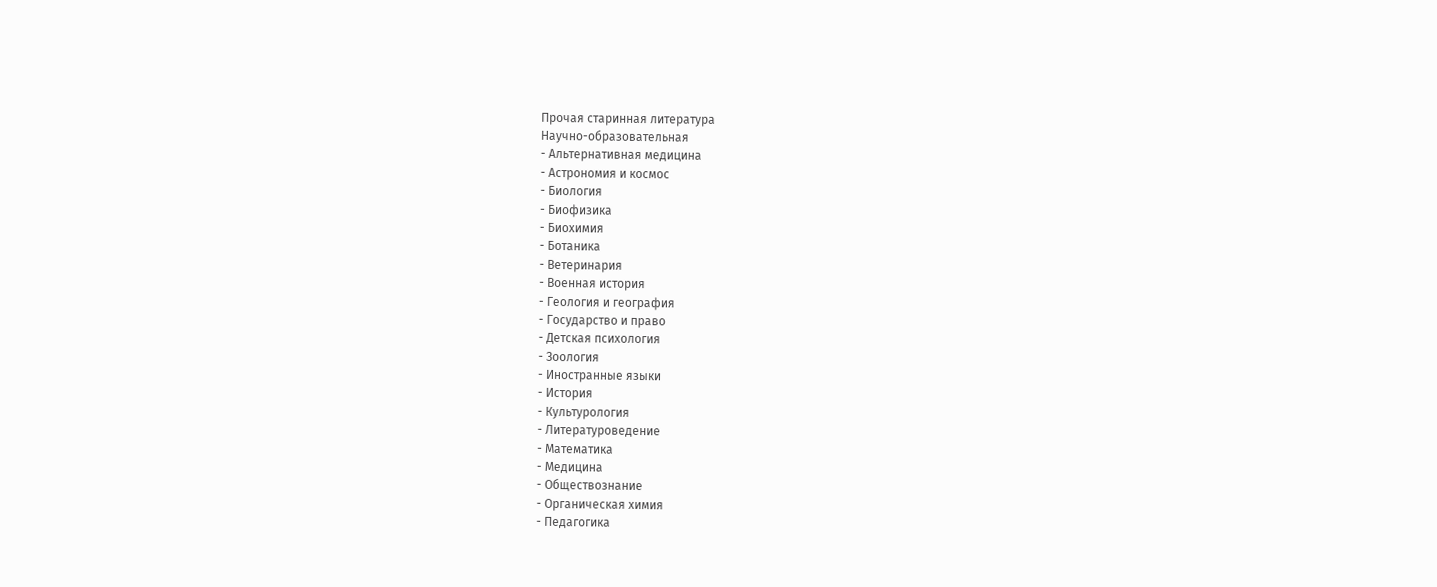Прочая старинная литература
Научно-образовательная
- Альтернативная медицина
- Астрономия и космос
- Биология
- Биофизика
- Биохимия
- Ботаника
- Ветеринария
- Военная история
- Геология и география
- Государство и право
- Детская психология
- Зоология
- Иностранные языки
- История
- Культурология
- Литературоведение
- Математика
- Медицина
- Обществознание
- Органическая химия
- Педагогика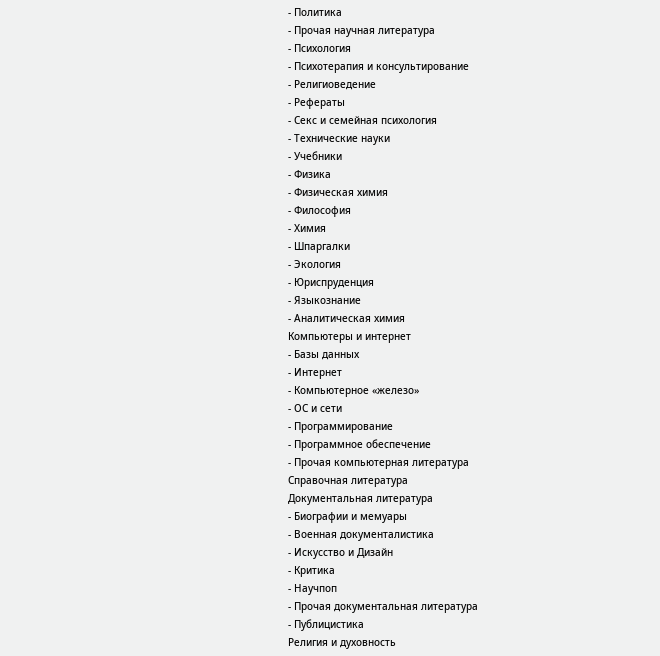- Политика
- Прочая научная литература
- Психология
- Психотерапия и консультирование
- Религиоведение
- Рефераты
- Секс и семейная психология
- Технические науки
- Учебники
- Физика
- Физическая химия
- Философия
- Химия
- Шпаргалки
- Экология
- Юриспруденция
- Языкознание
- Аналитическая химия
Компьютеры и интернет
- Базы данных
- Интернет
- Компьютерное «железо»
- ОС и сети
- Программирование
- Программное обеспечение
- Прочая компьютерная литература
Справочная литература
Документальная литература
- Биографии и мемуары
- Военная документалистика
- Искусство и Дизайн
- Критика
- Научпоп
- Прочая документальная литература
- Публицистика
Религия и духовность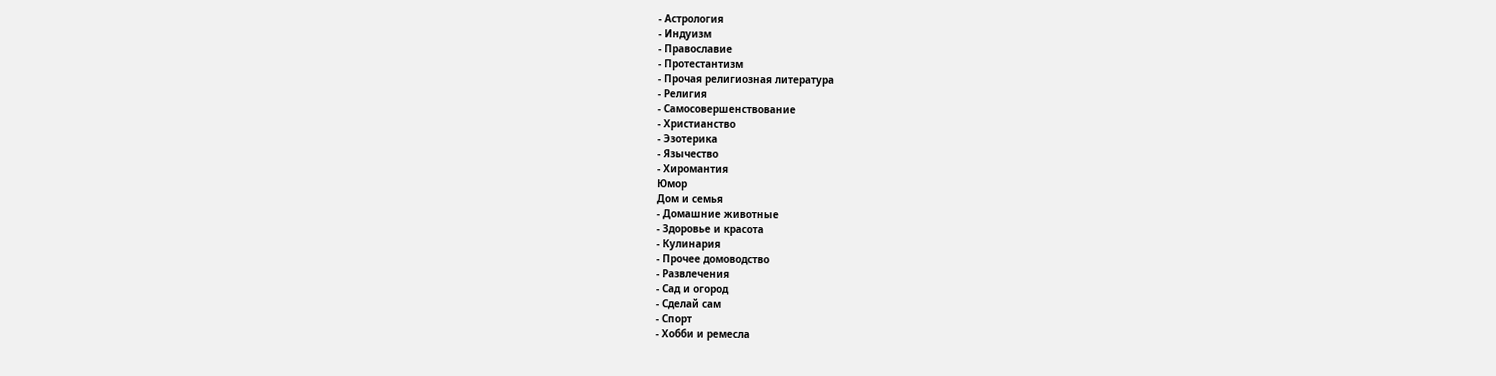- Астрология
- Индуизм
- Православие
- Протестантизм
- Прочая религиозная литература
- Религия
- Самосовершенствование
- Христианство
- Эзотерика
- Язычество
- Хиромантия
Юмор
Дом и семья
- Домашние животные
- Здоровье и красота
- Кулинария
- Прочее домоводство
- Развлечения
- Сад и огород
- Сделай сам
- Спорт
- Хобби и ремесла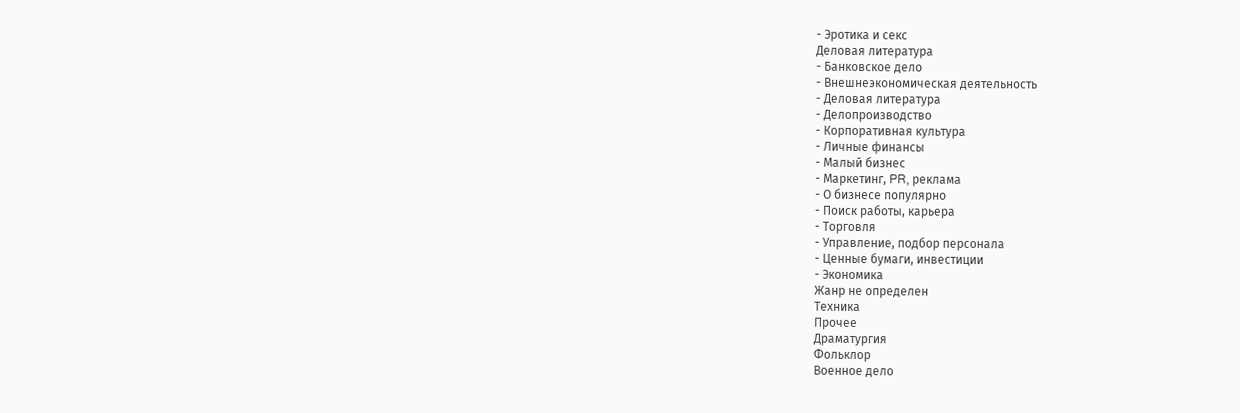- Эротика и секс
Деловая литература
- Банковское дело
- Внешнеэкономическая деятельность
- Деловая литература
- Делопроизводство
- Корпоративная культура
- Личные финансы
- Малый бизнес
- Маркетинг, PR, реклама
- О бизнесе популярно
- Поиск работы, карьера
- Торговля
- Управление, подбор персонала
- Ценные бумаги, инвестиции
- Экономика
Жанр не определен
Техника
Прочее
Драматургия
Фольклор
Военное дело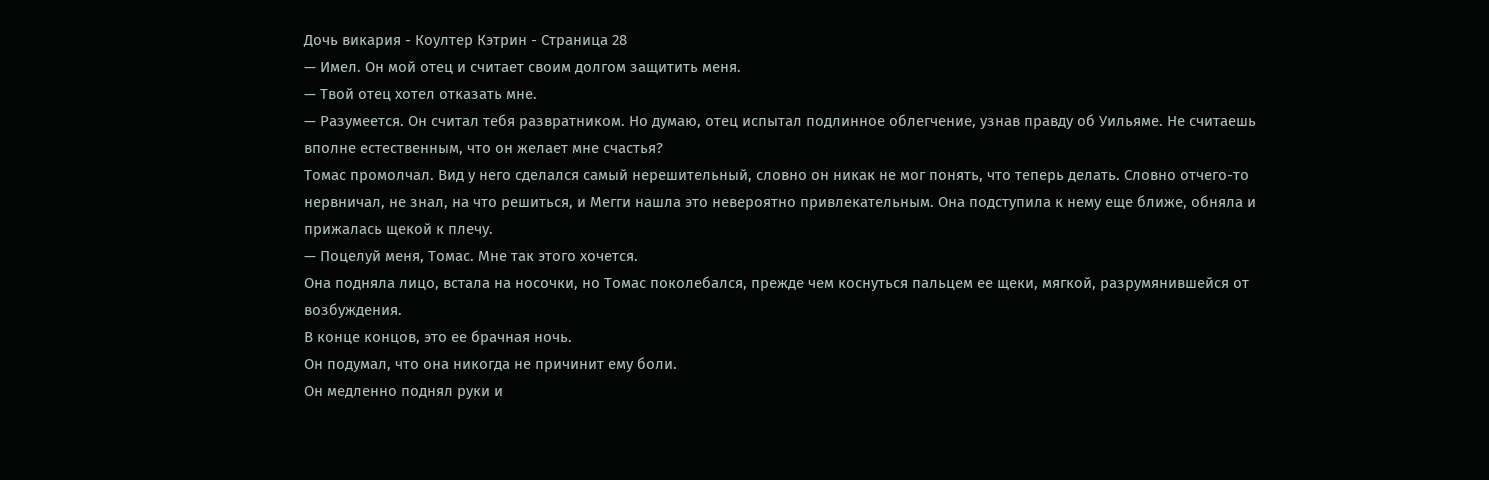Дочь викария - Коултер Кэтрин - Страница 28
— Имел. Он мой отец и считает своим долгом защитить меня.
— Твой отец хотел отказать мне.
— Разумеется. Он считал тебя развратником. Но думаю, отец испытал подлинное облегчение, узнав правду об Уильяме. Не считаешь вполне естественным, что он желает мне счастья?
Томас промолчал. Вид у него сделался самый нерешительный, словно он никак не мог понять, что теперь делать. Словно отчего-то нервничал, не знал, на что решиться, и Мегги нашла это невероятно привлекательным. Она подступила к нему еще ближе, обняла и прижалась щекой к плечу.
— Поцелуй меня, Томас. Мне так этого хочется.
Она подняла лицо, встала на носочки, но Томас поколебался, прежде чем коснуться пальцем ее щеки, мягкой, разрумянившейся от возбуждения.
В конце концов, это ее брачная ночь.
Он подумал, что она никогда не причинит ему боли.
Он медленно поднял руки и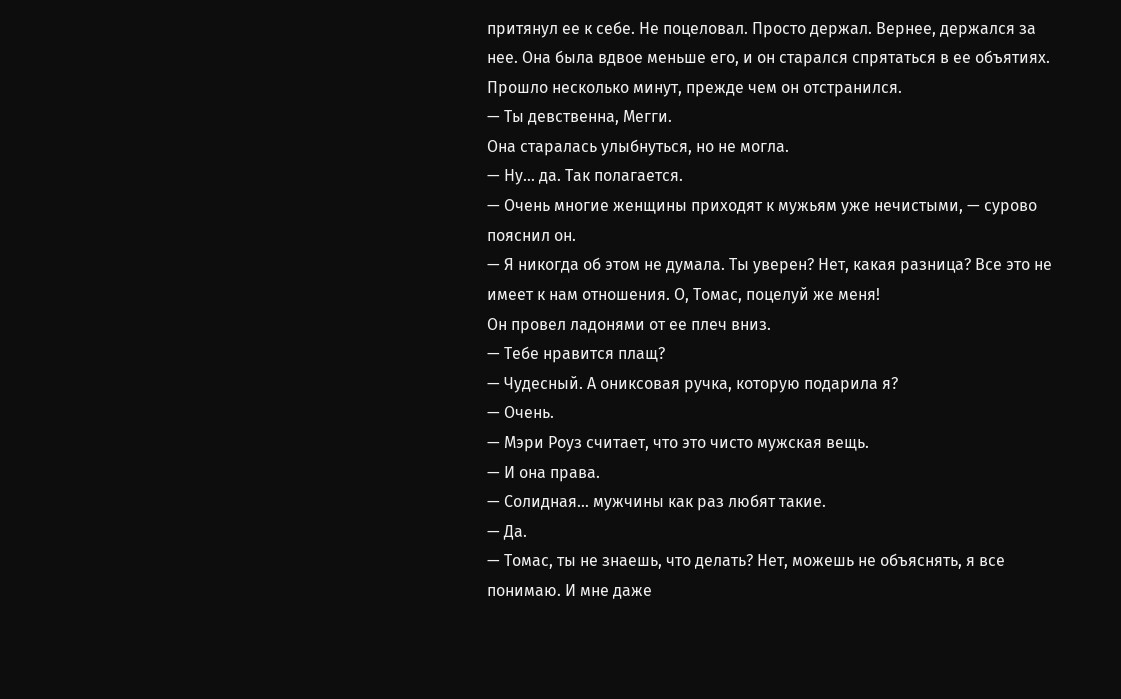притянул ее к себе. Не поцеловал. Просто держал. Вернее, держался за нее. Она была вдвое меньше его, и он старался спрятаться в ее объятиях. Прошло несколько минут, прежде чем он отстранился.
— Ты девственна, Мегги.
Она старалась улыбнуться, но не могла.
— Ну… да. Так полагается.
— Очень многие женщины приходят к мужьям уже нечистыми, — сурово пояснил он.
— Я никогда об этом не думала. Ты уверен? Нет, какая разница? Все это не имеет к нам отношения. О, Томас, поцелуй же меня!
Он провел ладонями от ее плеч вниз.
— Тебе нравится плащ?
— Чудесный. А ониксовая ручка, которую подарила я?
— Очень.
— Мэри Роуз считает, что это чисто мужская вещь.
— И она права.
— Солидная… мужчины как раз любят такие.
— Да.
— Томас, ты не знаешь, что делать? Нет, можешь не объяснять, я все понимаю. И мне даже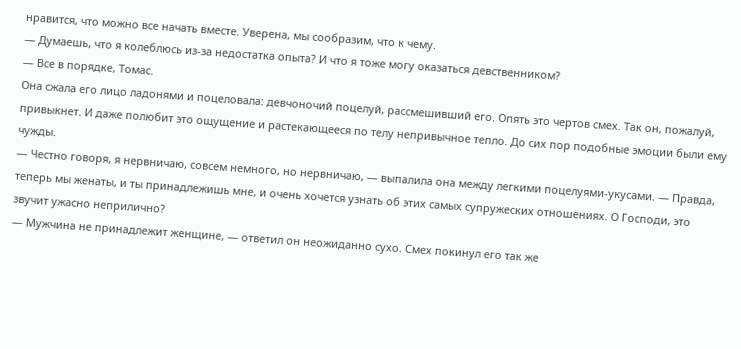нравится, что можно все начать вместе. Уверена, мы сообразим, что к чему.
— Думаешь, что я колеблюсь из-за недостатка опыта? И что я тоже могу оказаться девственником?
— Все в порядке, Томас.
Она сжала его лицо ладонями и поцеловала: девчоночий поцелуй, рассмешивший его. Опять это чертов смех. Так он, пожалуй, привыкнет. И даже полюбит это ощущение и растекающееся по телу непривычное тепло. До сих пор подобные эмоции были ему чужды.
— Честно говоря, я нервничаю, совсем немного, но нервничаю, — выпалила она между легкими поцелуями-укусами. — Правда, теперь мы женаты, и ты принадлежишь мне, и очень хочется узнать об этих самых супружеских отношениях. О Господи, это звучит ужасно неприлично?
— Мужчина не принадлежит женщине, — ответил он неожиданно сухо. Смех покинул его так же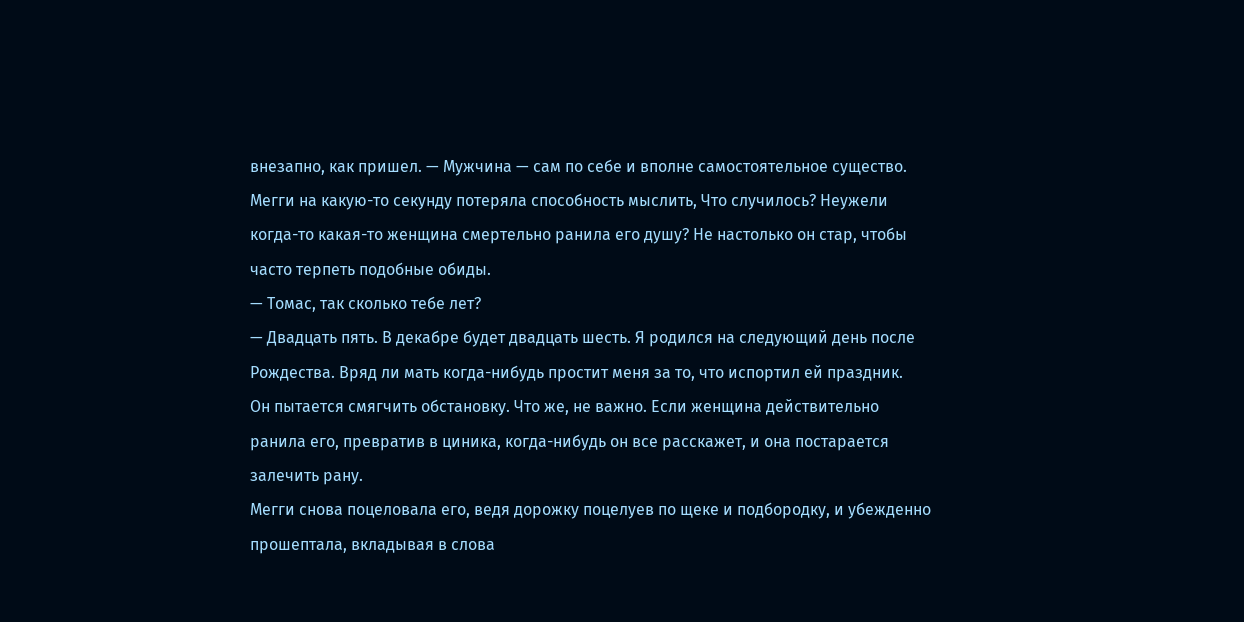внезапно, как пришел. — Мужчина — сам по себе и вполне самостоятельное существо.
Мегги на какую-то секунду потеряла способность мыслить, Что случилось? Неужели когда-то какая-то женщина смертельно ранила его душу? Не настолько он стар, чтобы часто терпеть подобные обиды.
— Томас, так сколько тебе лет?
— Двадцать пять. В декабре будет двадцать шесть. Я родился на следующий день после Рождества. Вряд ли мать когда-нибудь простит меня за то, что испортил ей праздник.
Он пытается смягчить обстановку. Что же, не важно. Если женщина действительно ранила его, превратив в циника, когда-нибудь он все расскажет, и она постарается залечить рану.
Мегги снова поцеловала его, ведя дорожку поцелуев по щеке и подбородку, и убежденно прошептала, вкладывая в слова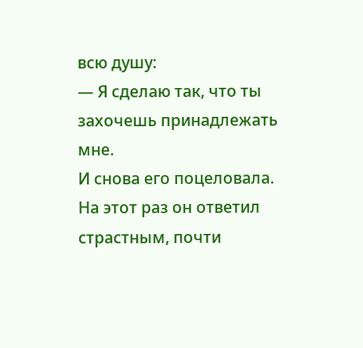всю душу:
— Я сделаю так, что ты захочешь принадлежать мне.
И снова его поцеловала.
На этот раз он ответил страстным, почти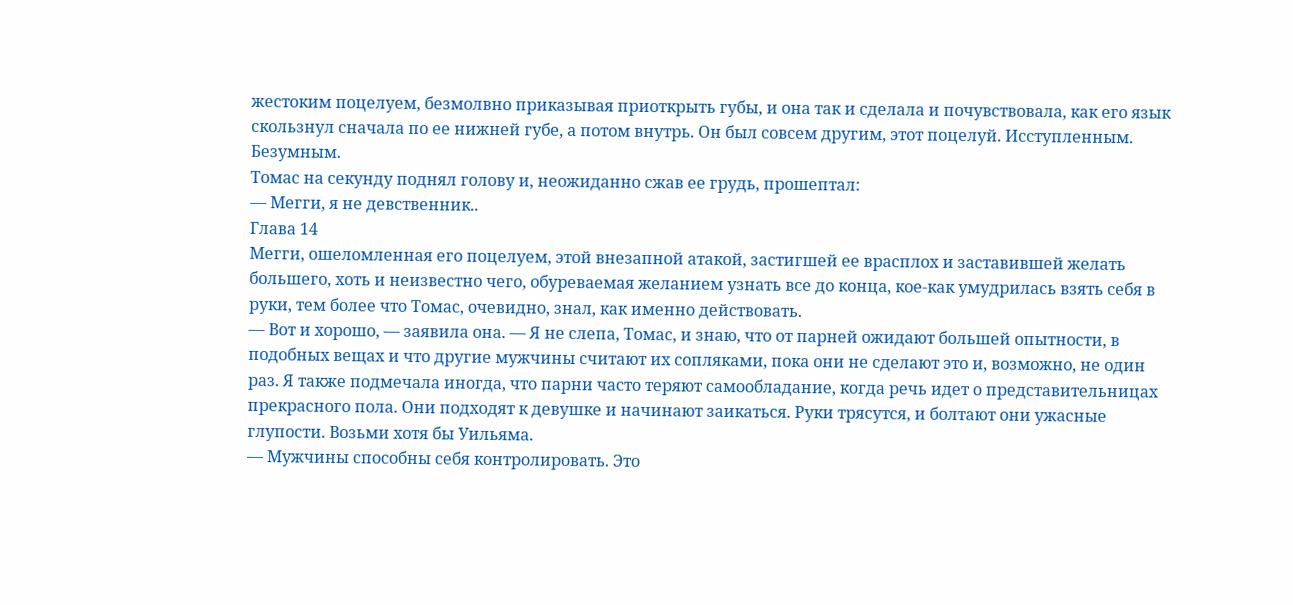жестоким поцелуем, безмолвно приказывая приоткрыть губы, и она так и сделала и почувствовала, как его язык скользнул сначала по ее нижней губе, а потом внутрь. Он был совсем другим, этот поцелуй. Исступленным. Безумным.
Томас на секунду поднял голову и, неожиданно сжав ее грудь, прошептал:
— Мегги, я не девственник..
Глава 14
Мегги, ошеломленная его поцелуем, этой внезапной атакой, застигшей ее врасплох и заставившей желать большего, хоть и неизвестно чего, обуреваемая желанием узнать все до конца, кое-как умудрилась взять себя в руки, тем более что Томас, очевидно, знал, как именно действовать.
— Вот и хорошо, — заявила она. — Я не слепа, Томас, и знаю, что от парней ожидают большей опытности, в подобных вещах и что другие мужчины считают их сопляками, пока они не сделают это и, возможно, не один раз. Я также подмечала иногда, что парни часто теряют самообладание, когда речь идет о представительницах прекрасного пола. Они подходят к девушке и начинают заикаться. Руки трясутся, и болтают они ужасные глупости. Возьми хотя бы Уильяма.
— Мужчины способны себя контролировать. Это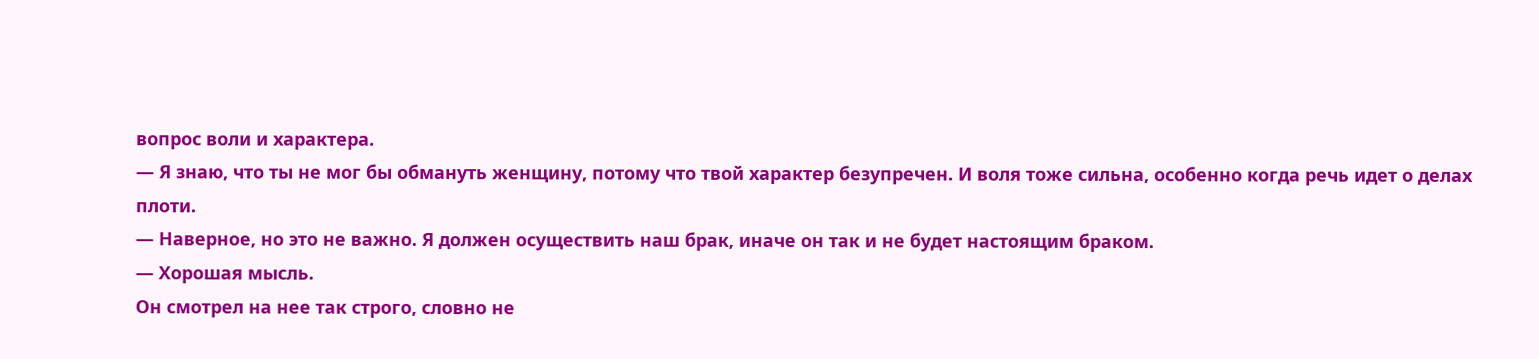вопрос воли и характера.
— Я знаю, что ты не мог бы обмануть женщину, потому что твой характер безупречен. И воля тоже сильна, особенно когда речь идет о делах плоти.
— Наверное, но это не важно. Я должен осуществить наш брак, иначе он так и не будет настоящим браком.
— Хорошая мысль.
Он смотрел на нее так строго, словно не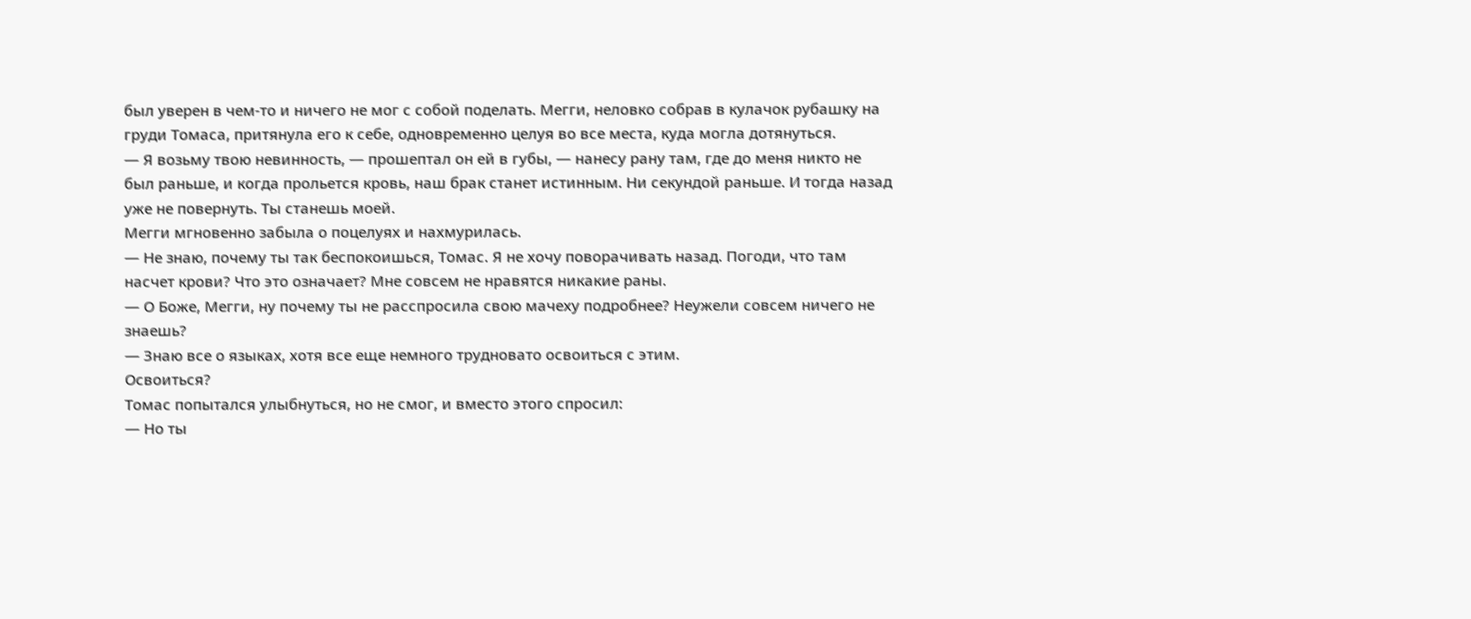был уверен в чем-то и ничего не мог с собой поделать. Мегги, неловко собрав в кулачок рубашку на груди Томаса, притянула его к себе, одновременно целуя во все места, куда могла дотянуться.
— Я возьму твою невинность, — прошептал он ей в губы, — нанесу рану там, где до меня никто не был раньше, и когда прольется кровь, наш брак станет истинным. Ни секундой раньше. И тогда назад уже не повернуть. Ты станешь моей.
Мегги мгновенно забыла о поцелуях и нахмурилась.
— Не знаю, почему ты так беспокоишься, Томас. Я не хочу поворачивать назад. Погоди, что там насчет крови? Что это означает? Мне совсем не нравятся никакие раны.
— О Боже, Мегги, ну почему ты не расспросила свою мачеху подробнее? Неужели совсем ничего не знаешь?
— Знаю все о языках, хотя все еще немного трудновато освоиться с этим.
Освоиться?
Томас попытался улыбнуться, но не смог, и вместо этого спросил:
— Но ты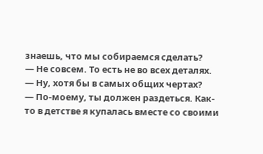знаешь, что мы собираемся сделать?
— Не совсем. То есть не во всех деталях.
— Ну, хотя бы в самых общих чертах?
— По-моему, ты должен раздеться. Как-то в детстве я купалась вместе со своими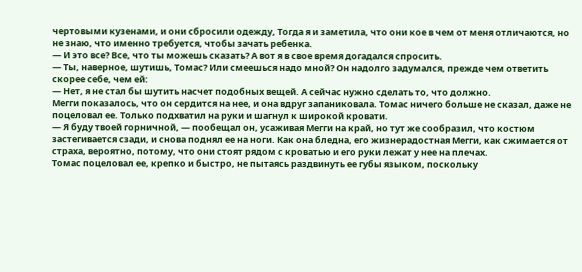чертовыми кузенами, и они сбросили одежду, Тогда я и заметила, что они кое в чем от меня отличаются, но не знаю, что именно требуется, чтобы зачать ребенка.
— И это все? Все, что ты можешь сказать? А вот я в свое время догадался спросить.
— Ты, наверное, шутишь, Томас? Или смеешься надо мной? Он надолго задумался, прежде чем ответить скорее себе, чем ей:
— Нет, я не стал бы шутить насчет подобных вещей. А сейчас нужно сделать то, что должно.
Мегги показалось, что он сердится на нее, и она вдруг запаниковала. Томас ничего больше не сказал, даже не поцеловал ее. Только подхватил на руки и шагнул к широкой кровати.
— Я буду твоей горничной, — пообещал он, усаживая Мегги на край, но тут же сообразил, что костюм застегивается сзади, и снова поднял ее на ноги. Как она бледна, его жизнерадостная Мегги, как сжимается от страха, вероятно, потому, что они стоят рядом с кроватью и его руки лежат у нее на плечах.
Томас поцеловал ее, крепко и быстро, не пытаясь раздвинуть ее губы языком, поскольку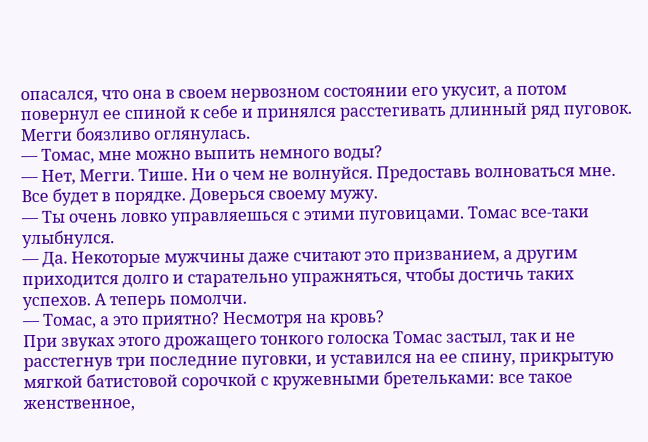опасался, что она в своем нервозном состоянии его укусит, а потом повернул ее спиной к себе и принялся расстегивать длинный ряд пуговок.
Мегги боязливо оглянулась.
— Томас, мне можно выпить немного воды?
— Нет, Мегги. Тише. Ни о чем не волнуйся. Предоставь волноваться мне. Все будет в порядке. Доверься своему мужу.
— Ты очень ловко управляешься с этими пуговицами. Томас все-таки улыбнулся.
— Да. Некоторые мужчины даже считают это призванием, а другим приходится долго и старательно упражняться, чтобы достичь таких успехов. А теперь помолчи.
— Томас, а это приятно? Несмотря на кровь?
При звуках этого дрожащего тонкого голоска Томас застыл, так и не расстегнув три последние пуговки, и уставился на ее спину, прикрытую мягкой батистовой сорочкой с кружевными бретельками: все такое женственное,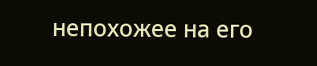непохожее на его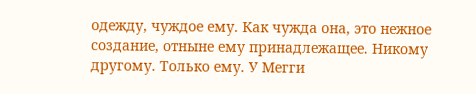одежду, чуждое ему. Как чужда она, это нежное создание, отныне ему принадлежащее. Никому другому. Только ему. У Мегги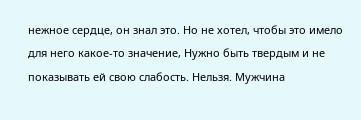нежное сердце, он знал это. Но не хотел, чтобы это имело для него какое-то значение, Нужно быть твердым и не показывать ей свою слабость. Нельзя. Мужчина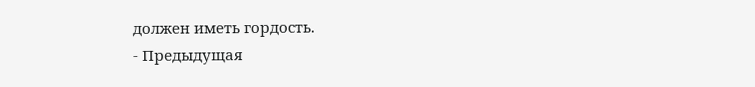должен иметь гордость.
- Предыдущая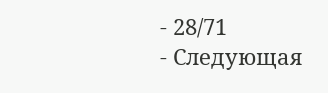- 28/71
- Следующая